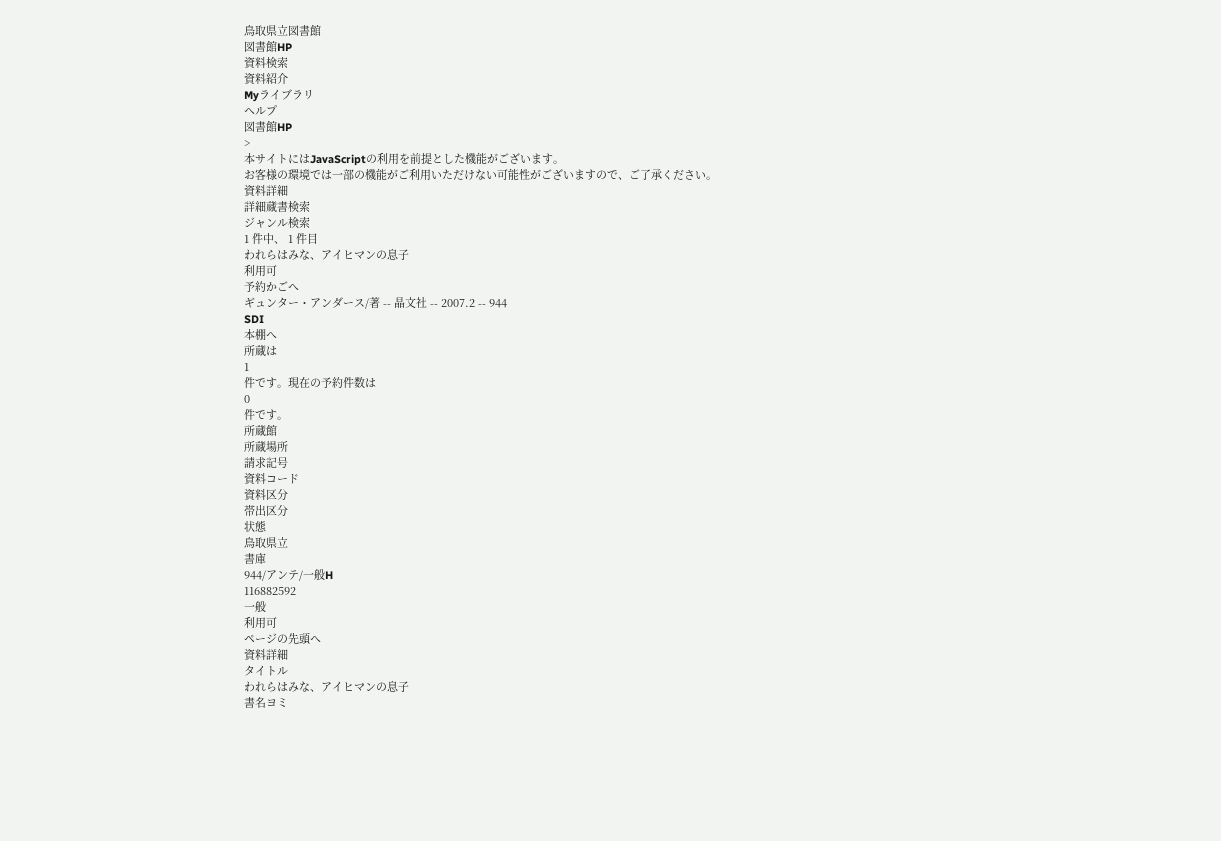鳥取県立図書館
図書館HP
資料検索
資料紹介
Myライブラリ
ヘルプ
図書館HP
>
本サイトにはJavaScriptの利用を前提とした機能がございます。
お客様の環境では一部の機能がご利用いただけない可能性がございますので、ご了承ください。
資料詳細
詳細蔵書検索
ジャンル検索
1 件中、 1 件目
われらはみな、アイヒマンの息子
利用可
予約かごへ
ギュンター・アンダース/著 -- 晶文社 -- 2007.2 -- 944
SDI
本棚へ
所蔵は
1
件です。現在の予約件数は
0
件です。
所蔵館
所蔵場所
請求記号
資料コード
資料区分
帯出区分
状態
鳥取県立
書庫
944/アンテ/一般H
116882592
一般
利用可
ページの先頭へ
資料詳細
タイトル
われらはみな、アイヒマンの息子
書名ヨミ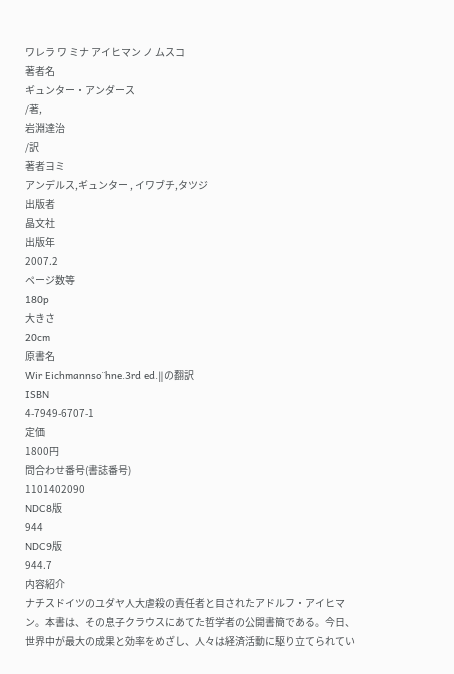ワレラ ワ ミナ アイヒマン ノ ムスコ
著者名
ギュンター・アンダース
/著,
岩淵達治
/訳
著者ヨミ
アンデルス,ギュンター , イワブチ,タツジ
出版者
晶文社
出版年
2007.2
ページ数等
180p
大きさ
20cm
原書名
Wir Eichmannso¨hne.3rd ed.∥の翻訳
ISBN
4-7949-6707-1
定価
1800円
問合わせ番号(書誌番号)
1101402090
NDC8版
944
NDC9版
944.7
内容紹介
ナチスドイツのユダヤ人大虐殺の責任者と目されたアドルフ・アイヒマン。本書は、その息子クラウスにあてた哲学者の公開書簡である。今日、世界中が最大の成果と効率をめざし、人々は経済活動に駆り立てられてい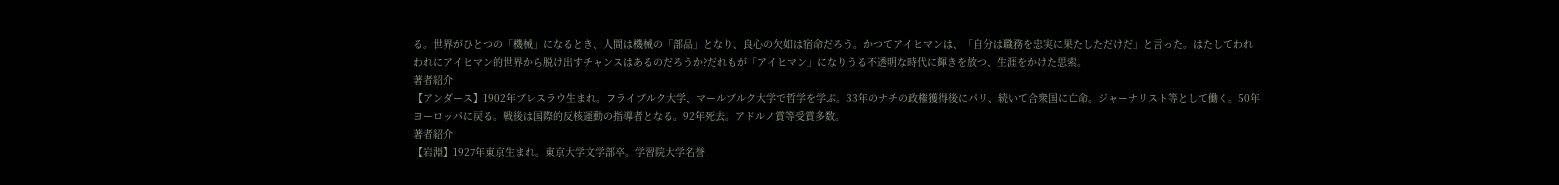る。世界がひとつの「機械」になるとき、人間は機械の「部品」となり、良心の欠如は宿命だろう。かつてアイヒマンは、「自分は職務を忠実に果たしただけだ」と言った。はたしてわれわれにアイヒマン的世界から脱け出すチャンスはあるのだろうか?だれもが「アイヒマン」になりうる不透明な時代に輝きを放つ、生涯をかけた思索。
著者紹介
【アンダース】1902年ブレスラウ生まれ。フライブルク大学、マールブルク大学で哲学を学ぶ。33年のナチの政権獲得後にパリ、続いて合衆国に亡命。ジャーナリスト等として働く。50年ヨーロッパに戻る。戦後は国際的反核運動の指導者となる。92年死去。アドルノ賞等受賞多数。
著者紹介
【岩淵】1927年東京生まれ。東京大学文学部卒。学習院大学名誉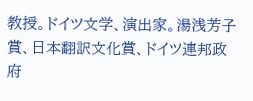教授。ドイツ文学、演出家。湯浅芳子賞、日本翻訳文化賞、ドイツ連邦政府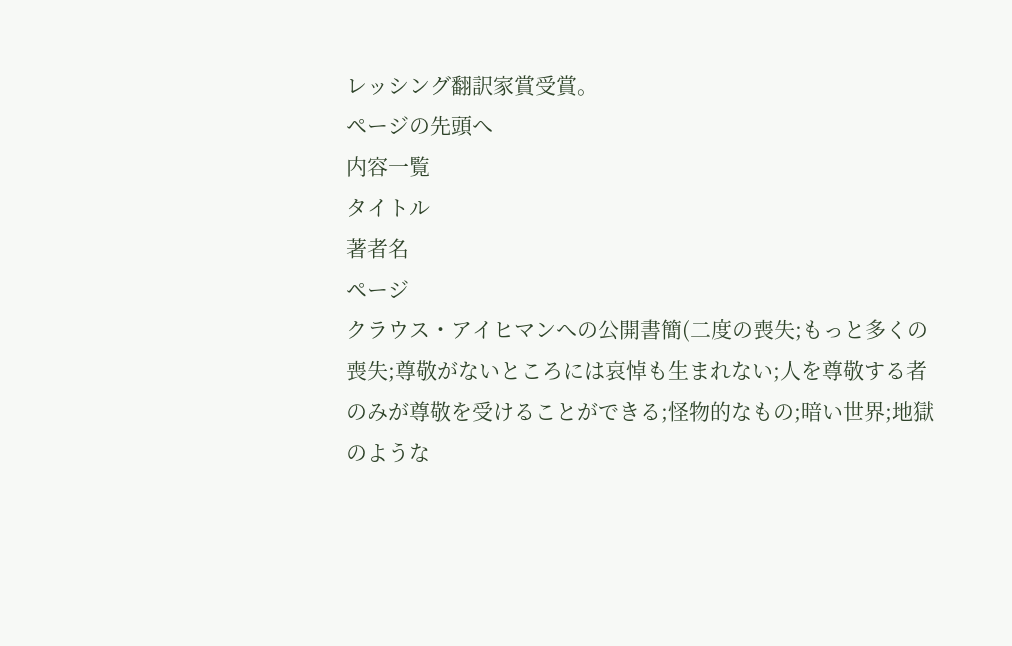レッシング翻訳家賞受賞。
ページの先頭へ
内容一覧
タイトル
著者名
ページ
クラウス・アイヒマンへの公開書簡(二度の喪失;もっと多くの喪失;尊敬がないところには哀悼も生まれない;人を尊敬する者のみが尊敬を受けることができる;怪物的なもの;暗い世界;地獄のような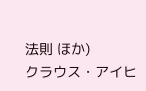法則 ほか)
クラウス・アイヒ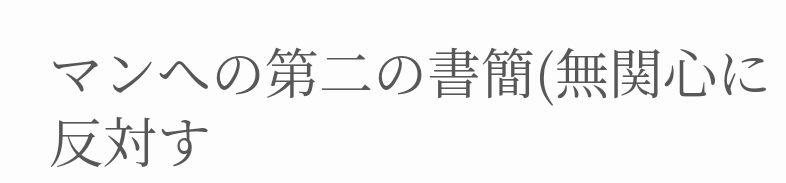マンへの第二の書簡(無関心に反対す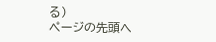る)
ページの先頭へ